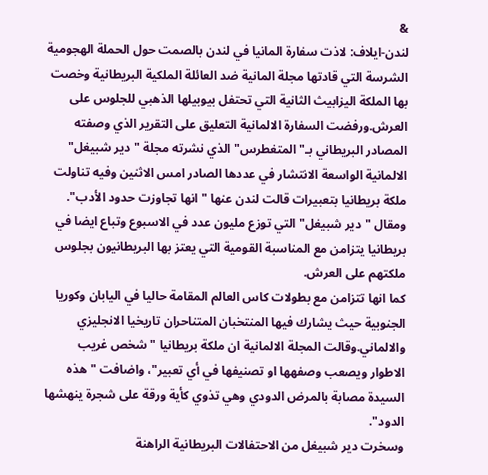&
لندن-ايلاف: لاذت سفارة المانيا في لندن بالصمت حول الحملة الهجومية الشرسة التي قادتها مجلة المانية ضد العائلة الملكية البريطانية وخصت بها الملكة اليزابيث الثانية التي تحتفل بيوبيلها الذهبي للجلوس على العرش.ورفضت السفارة الالمانية التعليق على التقرير الذي وصفته المصادر البريطاني بـ"المتغطرس" الذي نشرته مجلة "دير شبيغل" الالمانية الواسعة الانتشار في عددها الصادر امس الاثنين وفيه تناولت ملكة بريطانيا بتعبيرات قالت لندن عنها "انها تجاوزت حدود الأدب".
ومقال "دير شبيغل" التي توزع مليون عدد في الاسبوع وتباع ايضا في بريطانيا يتزامن مع المناسبة القومية التي يعتز بها البريطانيون بجلوس ملكتهم على العرش.
كما انها تتزامن مع بطولات كاس العالم المقامة حاليا في اليابان وكوريا الجنوبية حيث يشارك فيها المنتخبان المتناحران تاريخيا الانجليزي والالماني.وقالت المجلة الالمانية ان ملكة بريطانيا "شخص غريب الاطوار ويصعب وصفهها او تصنيفها في أي تعبير"، واضافت "هذه السيدة مصابة بالمرض الدودي وهي تذوي كأية ورقة على شجرة ينهشها الدود".
وسخرت دير شبيغل من الاحتفالات البريطانية الراهنة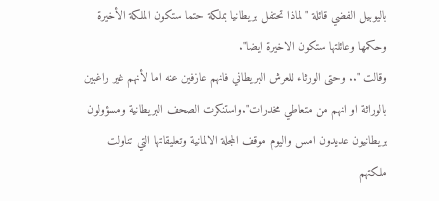باليوبيل الفضي قائلة "لماذا تحتفل بريطانيا بملكة حتما ستكون الملكة الأخيرة وحكمها وعائلتها ستكون الاخيرة ايضا".
وقالت ".. وحتى الورثاء للعرش البريطاني فانهم عازفين عنه اما لأنهم غير راغبين بالوراثة او انهم من متعاطي مخدرات".واستنكرت الصحف البريطانية ومسؤولون بريطانيون عديدون امس واليوم موقف المجلة الالمانية وتعليقاتها التي تناولت ملكتهم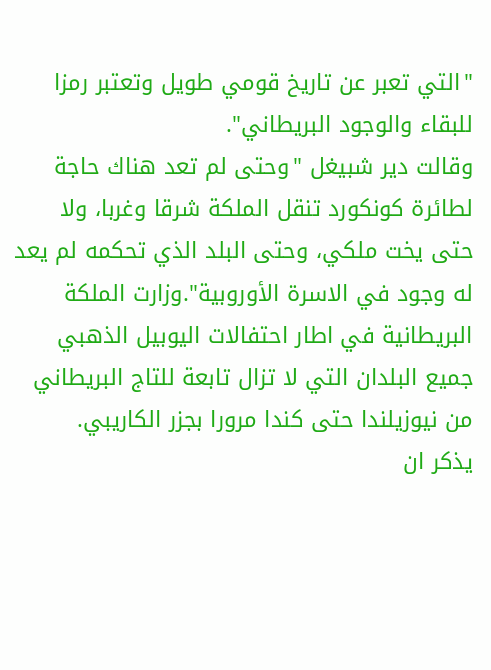"التي تعبر عن تاريخ قومي طويل وتعتبر رمزا للبقاء والوجود البريطاني".
وقالت دير شبيغل "وحتى لم تعد هناك حاجة لطائرة كونكورد تنقل الملكة شرقا وغربا، ولا حتى يخت ملكي، وحتى البلد الذي تحكمه لم يعد له وجود في الاسرة الأوروبية".وزارت الملكة البريطانية في اطار احتفالات اليوبيل الذهبي جميع البلدان التي لا تزال تابعة للتاج البريطاني من نيوزيلندا حتى كندا مرورا بجزر الكاريبي.
يذكر ان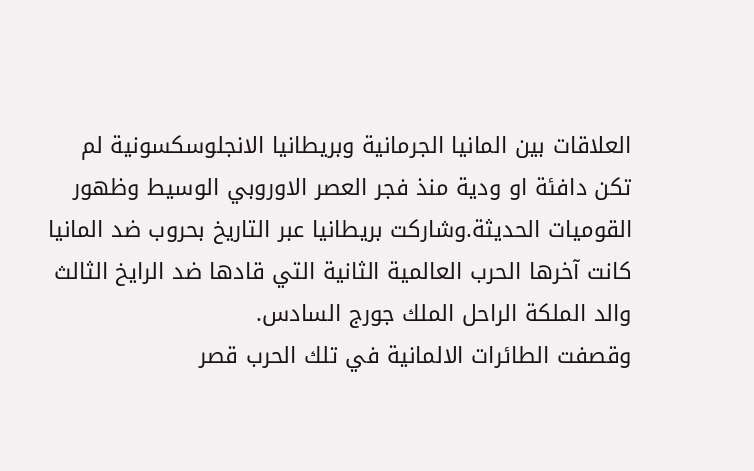العلاقات بين المانيا الجرمانية وبريطانيا الانجلوسكسونية لم تكن دافئة او ودية منذ فجر العصر الاوروبي الوسيط وظهور القوميات الحديثة.وشاركت بريطانيا عبر التاريخ بحروب ضد المانيا كانت آخرها الحرب العالمية الثانية التي قادها ضد الرايخ الثالث والد الملكة الراحل الملك جورج السادس.
وقصفت الطائرات الالمانية في تلك الحرب قصر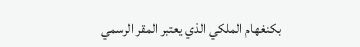بكنغهام الملكي الذي يعتبر المقر الرسمي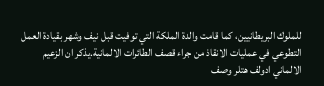للملوك البريطانيين، كما قامت والدة الملكة التي توفيت قبل نيف وشهر بقيادة العمل التطوعي في عمليات الانقاذ من جراء قصف الطائرات الالمانية.يذكر ان الزعيم الالماني ادولف هتلر وصف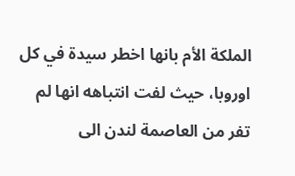الملكة الأم بانها اخطر سيدة في كل اوروبا، حيث لفت انتباهه انها لم تفر من العاصمة لندن الى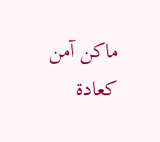ماكن آمن كعادة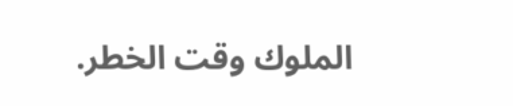الملوك وقت الخطر.